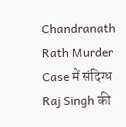Chandranath Rath Murder Case में संदिग्ध Raj Singh की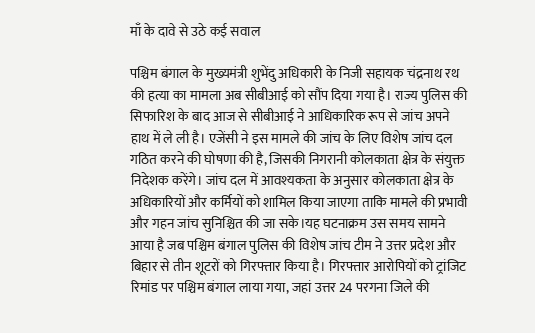माँ के दावे से उठे कई सवाल

पश्चिम बंगाल के मुख्यमंत्री शुभेंदु अधिकारी के निजी सहायक चंद्रनाथ रथ की हत्या का मामला अब सीबीआई को सौंप दिया गया है। राज्य पुलिस की सिफारिश के बाद आज से सीबीआई ने आधिकारिक रूप से जांच अपने हाथ में ले ली है। एजेंसी ने इस मामले की जांच के लिए विशेष जांच दल गठित करने की घोषणा की है, जिसकी निगरानी कोलकाता क्षेत्र के संयुक्त निदेशक करेंगे। जांच दल में आवश्यकता के अनुसार कोलकाता क्षेत्र के अधिकारियों और कर्मियों को शामिल किया जाएगा ताकि मामले की प्रभावी और गहन जांच सुनिश्चित की जा सके।यह घटनाक्रम उस समय सामने आया है जब पश्चिम बंगाल पुलिस की विशेष जांच टीम ने उत्तर प्रदेश और बिहार से तीन शूटरों को गिरफ्तार किया है। गिरफ्तार आरोपियों को ट्रांजिट रिमांड पर पश्चिम बंगाल लाया गया, जहां उत्तर 24 परगना जिले की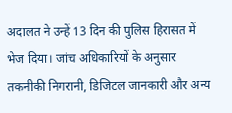अदालत ने उन्हें 13 दिन की पुलिस हिरासत में भेज दिया। जांच अधिकारियों के अनुसार तकनीकी निगरानी, डिजिटल जानकारी और अन्य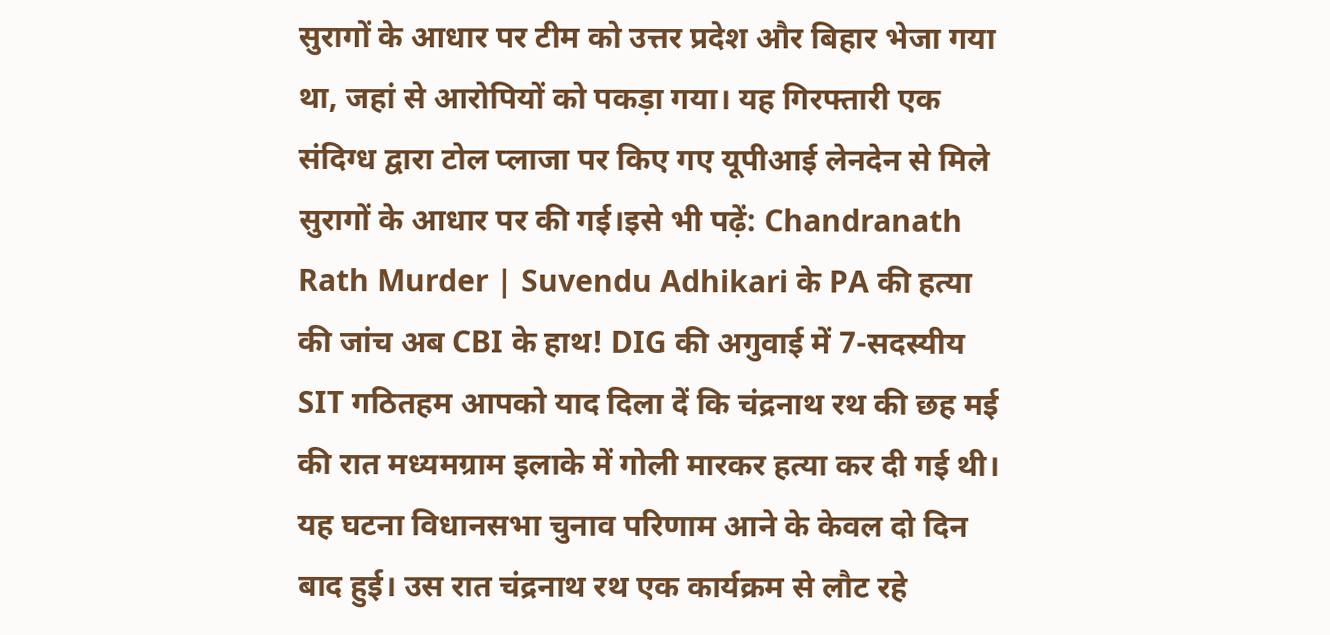सुरागों के आधार पर टीम को उत्तर प्रदेश और बिहार भेजा गया था, जहां से आरोपियों को पकड़ा गया। यह गिरफ्तारी एक संदिग्ध द्वारा टोल प्लाजा पर किए गए यूपीआई लेनदेन से मिले सुरागों के आधार पर की गई।इसे भी पढ़ें: Chandranath Rath Murder | Suvendu Adhikari के PA की हत्या की जांच अब CBI के हाथ! DIG की अगुवाई में 7-सदस्यीय SIT गठितहम आपको याद दिला दें कि चंद्रनाथ रथ की छह मई की रात मध्यमग्राम इलाके में गोली मारकर हत्या कर दी गई थी। यह घटना विधानसभा चुनाव परिणाम आने के केवल दो दिन बाद हुई। उस रात चंद्रनाथ रथ एक कार्यक्रम से लौट रहे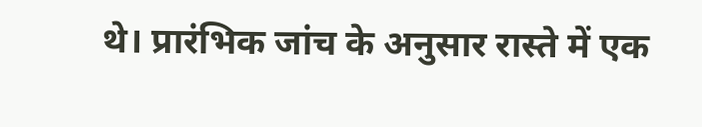थे। प्रारंभिक जांच के अनुसार रास्ते में एक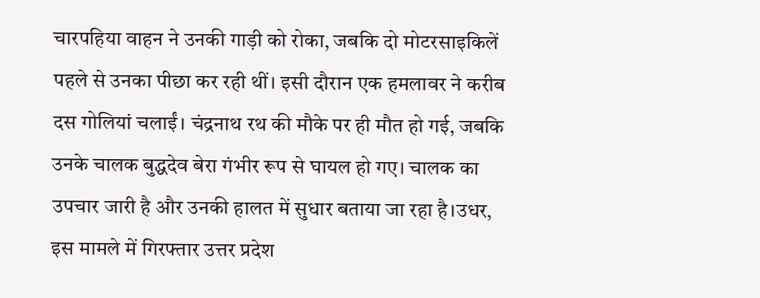चारपहिया वाहन ने उनकी गाड़ी को रोका, जबकि दो मोटरसाइकिलें पहले से उनका पीछा कर रही थीं। इसी दौरान एक हमलावर ने करीब दस गोलियां चलाईं। चंद्रनाथ रथ की मौके पर ही मौत हो गई, जबकि उनके चालक बुद्धदेव बेरा गंभीर रूप से घायल हो गए। चालक का उपचार जारी है और उनकी हालत में सुधार बताया जा रहा है।उधर, इस मामले में गिरफ्तार उत्तर प्रदेश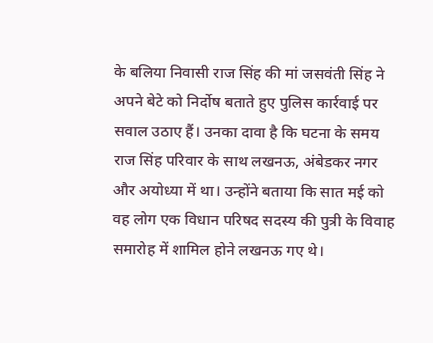के बलिया निवासी राज सिंह की मां जसवंती सिंह ने अपने बेटे को निर्दोष बताते हुए पुलिस कार्रवाई पर सवाल उठाए हैं। उनका दावा है कि घटना के समय राज सिंह परिवार के साथ लखनऊ, अंबेडकर नगर और अयोध्या में था। उन्होंने बताया कि सात मई को वह लोग एक विधान परिषद सदस्य की पुत्री के विवाह समारोह में शामिल होने लखनऊ गए थे।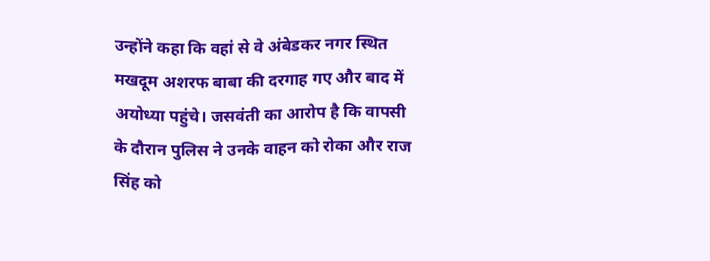उन्होंने कहा कि वहां से वे अंबेडकर नगर स्थित मखदूम अशरफ बाबा की दरगाह गए और बाद में अयोध्या पहुंचे। जसवंती का आरोप है कि वापसी के दौरान पुलिस ने उनके वाहन को रोका और राज सिंह को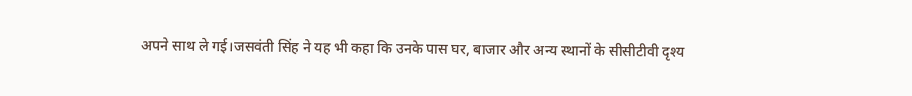अपने साथ ले गई।जसवंती सिंह ने यह भी कहा कि उनके पास घर, बाजार और अन्य स्थानों के सीसीटीवी दृश्य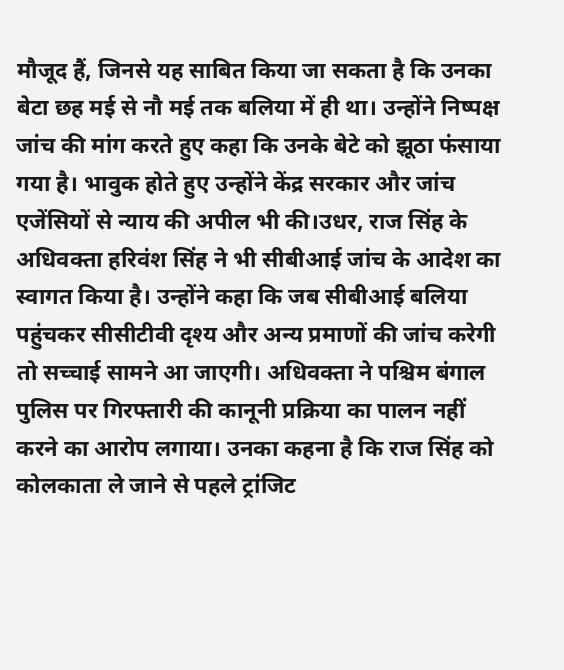मौजूद हैं, जिनसे यह साबित किया जा सकता है कि उनका बेटा छह मई से नौ मई तक बलिया में ही था। उन्होंने निष्पक्ष जांच की मांग करते हुए कहा कि उनके बेटे को झूठा फंसाया गया है। भावुक होते हुए उन्होंने केंद्र सरकार और जांच एजेंसियों से न्याय की अपील भी की।उधर, राज सिंह के अधिवक्ता हरिवंश सिंह ने भी सीबीआई जांच के आदेश का स्वागत किया है। उन्होंने कहा कि जब सीबीआई बलिया पहुंचकर सीसीटीवी दृश्य और अन्य प्रमाणों की जांच करेगी तो सच्चाई सामने आ जाएगी। अधिवक्ता ने पश्चिम बंगाल पुलिस पर गिरफ्तारी की कानूनी प्रक्रिया का पालन नहीं करने का आरोप लगाया। उनका कहना है कि राज सिंह को कोलकाता ले जाने से पहले ट्रांजिट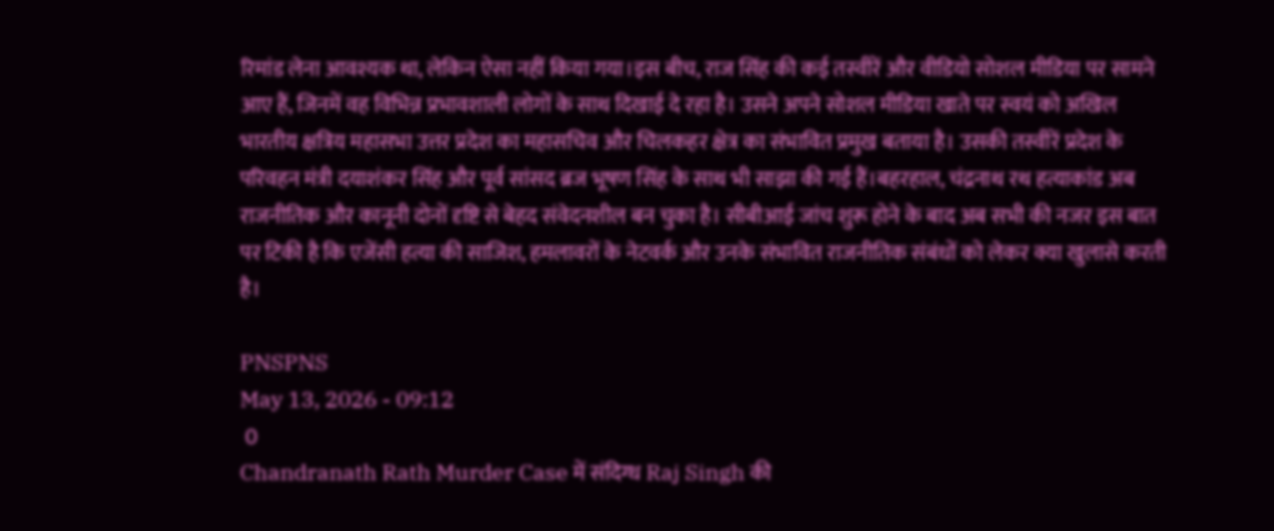रिमांड लेना आवश्यक था, लेकिन ऐसा नहीं किया गया।इस बीच, राज सिंह की कई तस्वीरें और वीडियो सोशल मीडिया पर सामने आए हैं, जिनमें वह विभिन्न प्रभावशाली लोगों के साथ दिखाई दे रहा है। उसने अपने सोशल मीडिया खाते पर स्वयं को अखिल भारतीय क्षत्रिय महासभा उत्तर प्रदेश का महासचिव और चिलकहर क्षेत्र का संभावित प्रमुख बताया है। उसकी तस्वीरें प्रदेश के परिवहन मंत्री दयाशंकर सिंह और पूर्व सांसद ब्रज भूषण सिंह के साथ भी साझा की गई हैं।बहरहाल, चंद्रनाथ रथ हत्याकांड अब राजनीतिक और कानूनी दोनों दृष्टि से बेहद संवेदनशील बन चुका है। सीबीआई जांच शुरू होने के बाद अब सभी की नजर इस बात पर टिकी है कि एजेंसी हत्या की साजिश, हमलावरों के नेटवर्क और उनके संभावित राजनीतिक संबंधों को लेकर क्या खुलासे करती है।

PNSPNS
May 13, 2026 - 09:12
 0
Chandranath Rath Murder Case में संदिग्ध Raj Singh की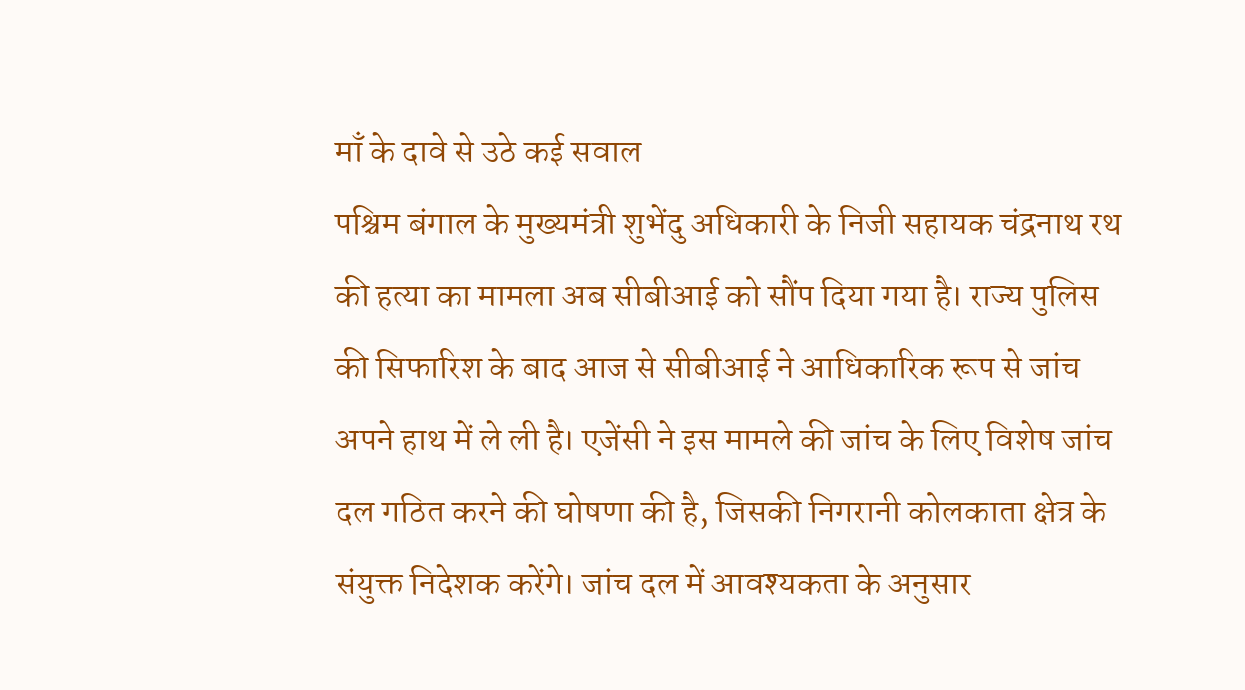माँ के दावे से उठे कई सवाल
पश्चिम बंगाल के मुख्यमंत्री शुभेंदु अधिकारी के निजी सहायक चंद्रनाथ रथ की हत्या का मामला अब सीबीआई को सौंप दिया गया है। राज्य पुलिस की सिफारिश के बाद आज से सीबीआई ने आधिकारिक रूप से जांच अपने हाथ में ले ली है। एजेंसी ने इस मामले की जांच के लिए विशेष जांच दल गठित करने की घोषणा की है, जिसकी निगरानी कोलकाता क्षेत्र के संयुक्त निदेशक करेंगे। जांच दल में आवश्यकता के अनुसार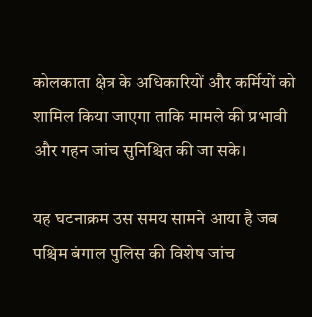कोलकाता क्षेत्र के अधिकारियों और कर्मियों को शामिल किया जाएगा ताकि मामले की प्रभावी और गहन जांच सुनिश्चित की जा सके।

यह घटनाक्रम उस समय सामने आया है जब पश्चिम बंगाल पुलिस की विशेष जांच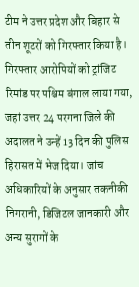टीम ने उत्तर प्रदेश और बिहार से तीन शूटरों को गिरफ्तार किया है। गिरफ्तार आरोपियों को ट्रांजिट रिमांड पर पश्चिम बंगाल लाया गया, जहां उत्तर 24 परगना जिले की अदालत ने उन्हें 13 दिन की पुलिस हिरासत में भेज दिया। जांच अधिकारियों के अनुसार तकनीकी निगरानी, डिजिटल जानकारी और अन्य सुरागों के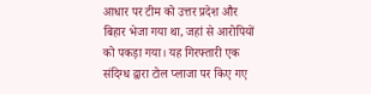आधार पर टीम को उत्तर प्रदेश और बिहार भेजा गया था, जहां से आरोपियों को पकड़ा गया। यह गिरफ्तारी एक संदिग्ध द्वारा टोल प्लाजा पर किए गए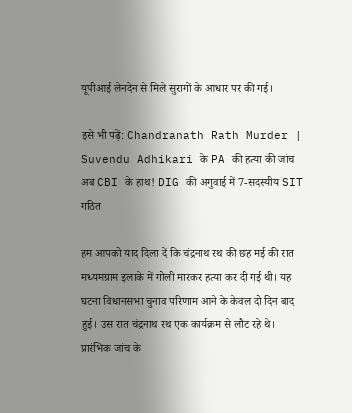यूपीआई लेनदेन से मिले सुरागों के आधार पर की गई।

इसे भी पढ़ें: Chandranath Rath Murder | Suvendu Adhikari के PA की हत्या की जांच अब CBI के हाथ! DIG की अगुवाई में 7-सदस्यीय SIT गठित

हम आपको याद दिला दें कि चंद्रनाथ रथ की छह मई की रात मध्यमग्राम इलाके में गोली मारकर हत्या कर दी गई थी। यह घटना विधानसभा चुनाव परिणाम आने के केवल दो दिन बाद हुई। उस रात चंद्रनाथ रथ एक कार्यक्रम से लौट रहे थे। प्रारंभिक जांच के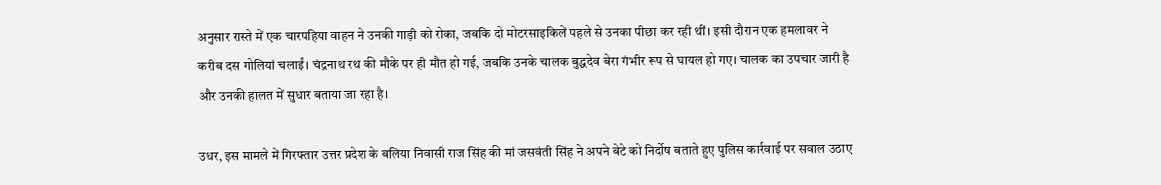अनुसार रास्ते में एक चारपहिया वाहन ने उनकी गाड़ी को रोका, जबकि दो मोटरसाइकिलें पहले से उनका पीछा कर रही थीं। इसी दौरान एक हमलावर ने करीब दस गोलियां चलाईं। चंद्रनाथ रथ की मौके पर ही मौत हो गई, जबकि उनके चालक बुद्धदेव बेरा गंभीर रूप से घायल हो गए। चालक का उपचार जारी है और उनकी हालत में सुधार बताया जा रहा है।

उधर, इस मामले में गिरफ्तार उत्तर प्रदेश के बलिया निवासी राज सिंह की मां जसवंती सिंह ने अपने बेटे को निर्दोष बताते हुए पुलिस कार्रवाई पर सवाल उठाए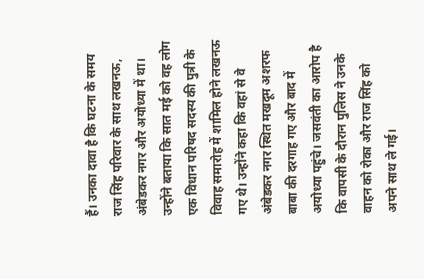हैं। उनका दावा है कि घटना के समय राज सिंह परिवार के साथ लखनऊ, अंबेडकर नगर और अयोध्या में था। उन्होंने बताया कि सात मई को वह लोग एक विधान परिषद सदस्य की पुत्री के विवाह समारोह में शामिल होने लखनऊ गए थे। उन्होंने कहा कि वहां से वे अंबेडकर नगर स्थित मखदूम अशरफ बाबा की दरगाह गए और बाद में अयोध्या पहुंचे। जसवंती का आरोप है कि वापसी के दौरान पुलिस ने उनके वाहन को रोका और राज सिंह को अपने साथ ले गई।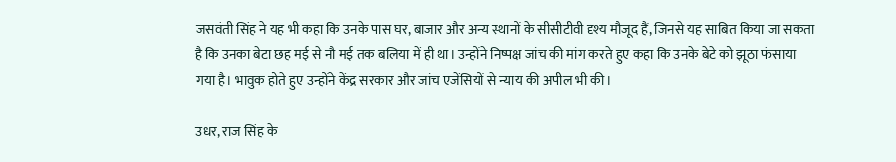जसवंती सिंह ने यह भी कहा कि उनके पास घर, बाजार और अन्य स्थानों के सीसीटीवी दृश्य मौजूद हैं, जिनसे यह साबित किया जा सकता है कि उनका बेटा छह मई से नौ मई तक बलिया में ही था। उन्होंने निष्पक्ष जांच की मांग करते हुए कहा कि उनके बेटे को झूठा फंसाया गया है। भावुक होते हुए उन्होंने केंद्र सरकार और जांच एजेंसियों से न्याय की अपील भी की।

उधर, राज सिंह के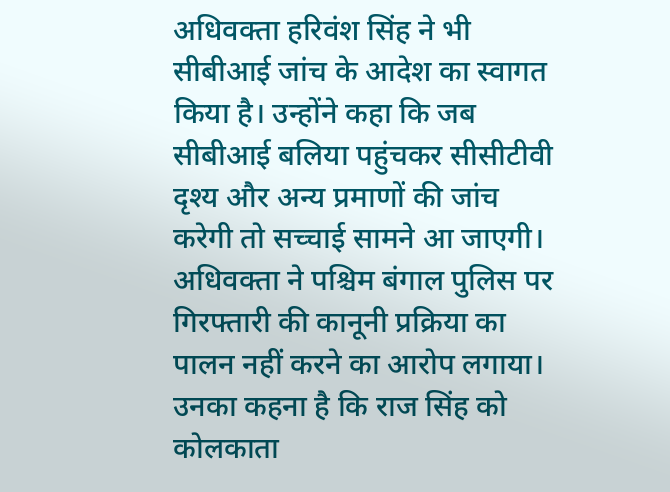अधिवक्ता हरिवंश सिंह ने भी सीबीआई जांच के आदेश का स्वागत किया है। उन्होंने कहा कि जब सीबीआई बलिया पहुंचकर सीसीटीवी दृश्य और अन्य प्रमाणों की जांच करेगी तो सच्चाई सामने आ जाएगी। अधिवक्ता ने पश्चिम बंगाल पुलिस पर गिरफ्तारी की कानूनी प्रक्रिया का पालन नहीं करने का आरोप लगाया। उनका कहना है कि राज सिंह को कोलकाता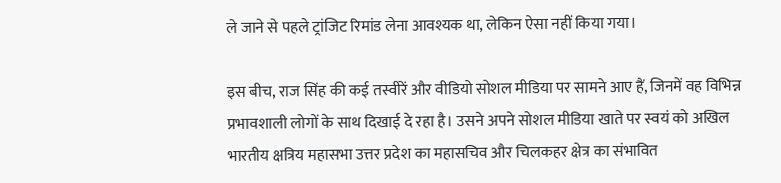ले जाने से पहले ट्रांजिट रिमांड लेना आवश्यक था, लेकिन ऐसा नहीं किया गया।

इस बीच, राज सिंह की कई तस्वीरें और वीडियो सोशल मीडिया पर सामने आए हैं, जिनमें वह विभिन्न प्रभावशाली लोगों के साथ दिखाई दे रहा है। उसने अपने सोशल मीडिया खाते पर स्वयं को अखिल भारतीय क्षत्रिय महासभा उत्तर प्रदेश का महासचिव और चिलकहर क्षेत्र का संभावित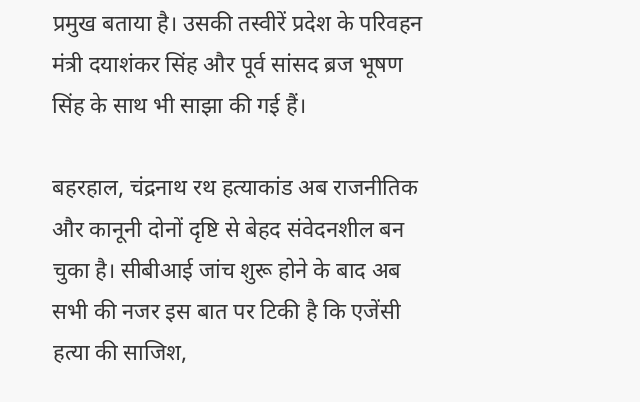प्रमुख बताया है। उसकी तस्वीरें प्रदेश के परिवहन मंत्री दयाशंकर सिंह और पूर्व सांसद ब्रज भूषण सिंह के साथ भी साझा की गई हैं।

बहरहाल, चंद्रनाथ रथ हत्याकांड अब राजनीतिक और कानूनी दोनों दृष्टि से बेहद संवेदनशील बन चुका है। सीबीआई जांच शुरू होने के बाद अब सभी की नजर इस बात पर टिकी है कि एजेंसी हत्या की साजिश,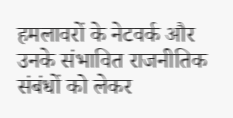हमलावरों के नेटवर्क और उनके संभावित राजनीतिक संबंधों को लेकर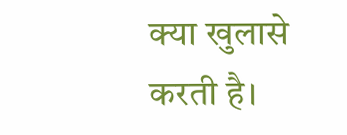क्या खुलासे करती है।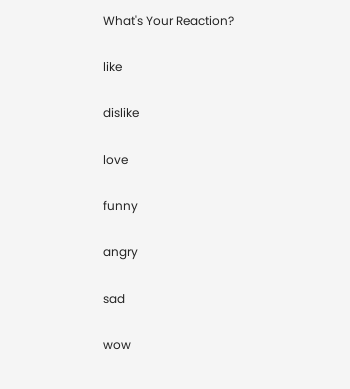What's Your Reaction?

like

dislike

love

funny

angry

sad

wow